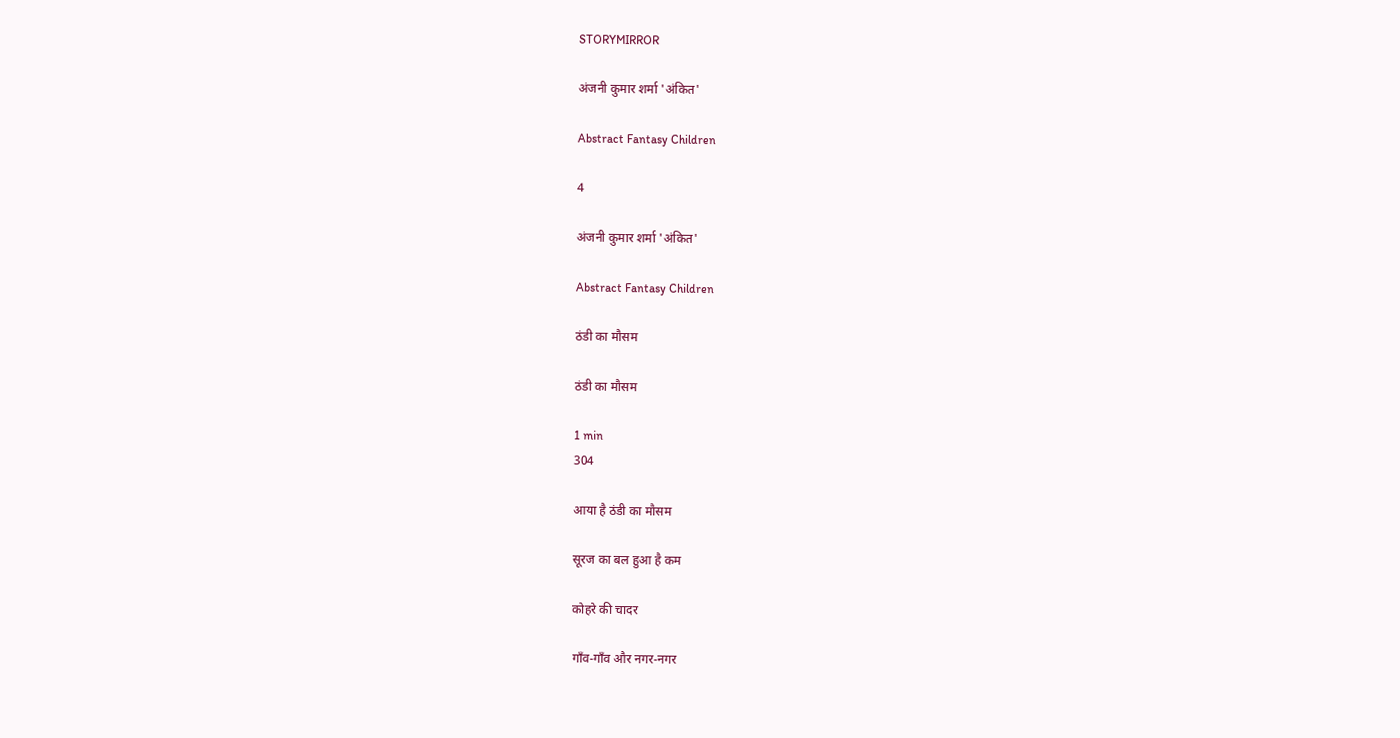STORYMIRROR

अंजनी कुमार शर्मा 'अंकित'

Abstract Fantasy Children

4

अंजनी कुमार शर्मा 'अंकित'

Abstract Fantasy Children

ठंडी का मौसम

ठंडी का मौसम

1 min
304

आया है ठंडी का मौसम

सूरज का बल हुआ है कम

कोहरे की चादर

गाँव-गाँव और नगर-नगर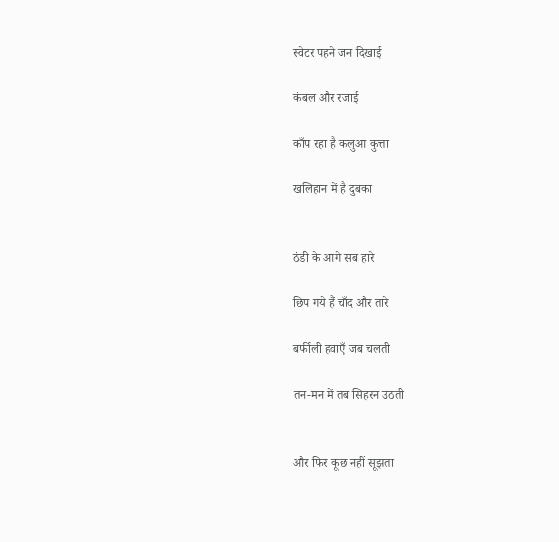स्वेटर पहने जन दिखाई

कंबल और रजाई

काँप रहा है कलुआ कुत्ता

खलिहान में है दुबका


ठंडी के आगे सब हारे

छिप गये हैं चाँद और तारे

बर्फीली हवाएँ जब चलती

तन-मन में तब सिहरन उठती


और फिर कूछ नहीं सूझता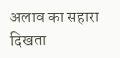अलाव का सहारा दिखता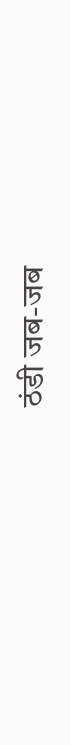ठंडी जब-जब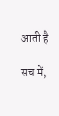आती है

सच में,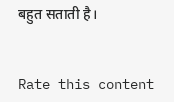बहुत सताती है।


Rate this content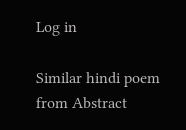Log in

Similar hindi poem from Abstract